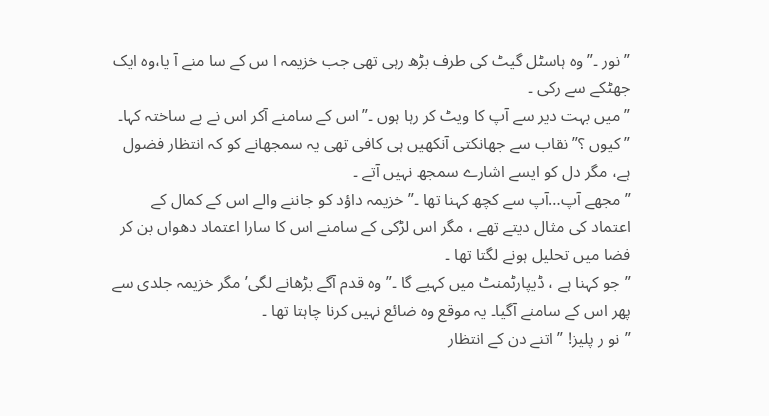”نور ۔”وہ ہاسٹل گیٹ کی طرف بڑھ رہی تھی جب خزیمہ ا س کے سا منے آ یا،وہ ایک جھٹکے سے رکی ۔
”میں بہت دیر سے آپ کا ویٹ کر رہا ہوں ۔”اس کے سامنے آکر اس نے بے ساختہ کہا۔
”کیوں ؟” نقاب سے جھانکتی آنکھیں ہی کافی تھی یہ سمجھانے کو کہ انتظار فضول ہے، مگر دل کو ایسے اشارے سمجھ نہیں آتے ۔
”مجھے آپ…آپ سے کچھ کہنا تھا ۔” خزیمہ داؤد کو جاننے والے اس کے کمال کے اعتماد کی مثال دیتے تھے ، مگر اس لڑکی کے سامنے اس کا سارا اعتماد دھواں بن کر فضا میں تحلیل ہونے لگتا تھا ۔
”جو کہنا ہے ، ڈیپارٹمنٹ میں کہیے گا ۔” وہ قدم آگے بڑھانے لگی’ مگر خزیمہ جلدی سے پھر اس کے سامنے آگیا۔ یہ موقع وہ ضائع نہیں کرنا چاہتا تھا ۔
”نو ر پلیز! ” اتنے دن کے انتظار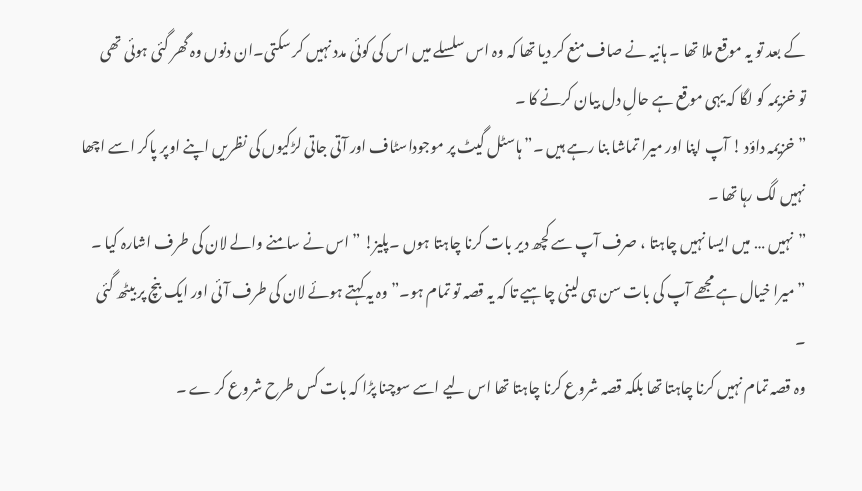کے بعد تو یہ موقع ملا تھا ۔ ہانیہ نے صاف منع کر دیا تھا کہ وہ اس سلسلے میں اس کی کوئی مدد نہیں کر سکتی۔ان دنوں وہ گھر گئی ہوئی تھی تو خزیمہ کو لگا کہ یہی موقع ہے حالِ دل بیان کرنے کا ۔
”خزیمہ داؤد ! آپ اپنا اور میرا تماشا بنا رہے ہیں ۔” ہاسٹل گیٹ پر موجوداسٹاف اور آتی جاتی لڑکیوں کی نظریں اپنے اوپر پاکر اسے اچھا نہیں لگ رہا تھا ۔
”نہیں … میں ایسا نہیں چاہتا ، صرف آپ سے کچھ دیر بات کرنا چاہتا ہوں ۔پلیز! ” اس نے سامنے والے لان کی طرف اشارہ کیا ۔
”میرا خیال ہے مجھے آپ کی بات سن ہی لینی چاہیے تا کہ یہ قصہ تو تمام ہو۔” وہ یہ کہتے ہوئے لان کی طرف آئی اور ایک بنچ پر بیٹھ گئی ۔
وہ قصہ تمام نہیں کرنا چاہتا تھا بلکہ قصہ شروع کرنا چاہتا تھا اس لیے اسے سوچنا پڑا کہ بات کس طرح شروع کر ے ۔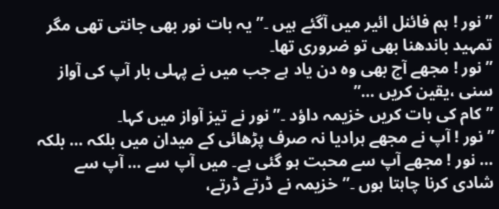”نور ! ہم فائنل ائیر میں آگئے ہیں ۔”یہ بات نور بھی جانتی تھی مگر تمہید باندھنا بھی تو ضروری تھا۔
”نور ! مجھے آج بھی وہ دن یاد ہے جب میں نے پہلی بار آپ کی آواز سنی ،یقین کریں …”
”کام کی بات کریں خزیمہ داؤد ۔”نور نے تیز آواز میں کہا۔
”نور ! آپ نے مجھے ہرادیا نہ صرف پڑھائی کے میدان میں بلکہ … بلکہ … نور ! مجھے آپ سے محبت ہو گئی ہے۔ میں آپ سے … آپ سے شادی کرنا چاہتا ہوں ۔”خزیمہ نے ڈرتے ڈرتے،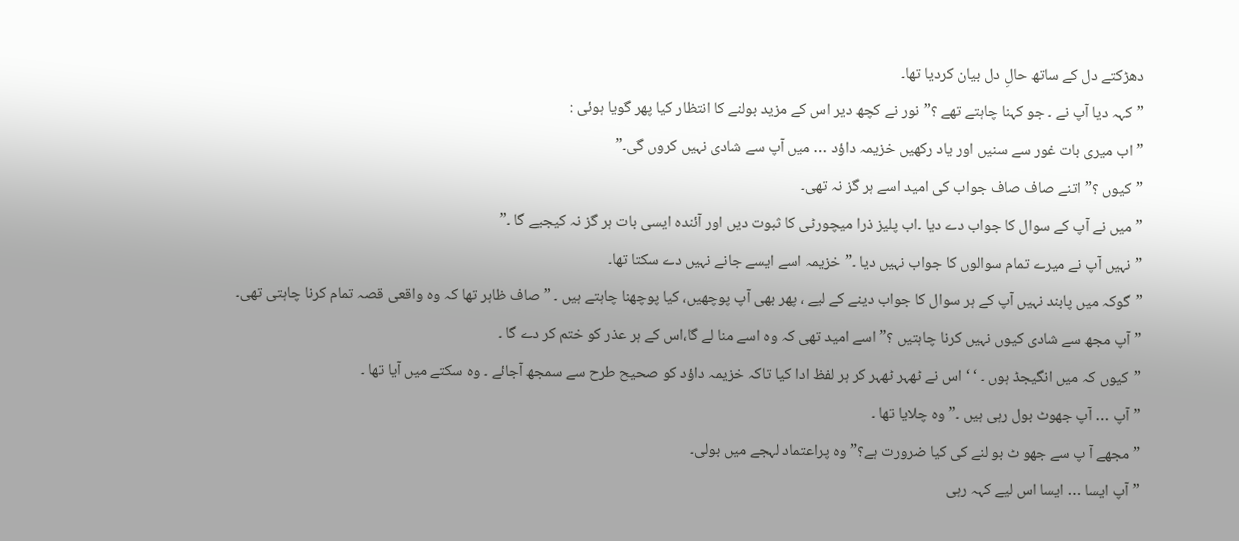دھڑکتے دل کے ساتھ حالِ دل بیان کردیا تھا۔
”کہہ دیا آپ نے ۔ جو کہنا چاہتے تھے ؟”نور نے کچھ دیر اس کے مزید بولنے کا انتظار کیا پھر گویا ہوئی :
” اب میری بات غور سے سنیں اور یاد رکھیں خزیمہ داؤد … میں آپ سے شادی نہیں کروں گی۔”
”کیوں ؟” اتنے صاف صاف جواب کی امید اسے ہر گز نہ تھی۔
” میں نے آپ کے سوال کا جواب دے دیا ۔اب پلیز ذرا میچورٹی کا ثبوت دیں اور آئندہ ایسی بات ہر گز نہ کیجیے گا ۔”
”نہیں آپ نے میرے تمام سوالوں کا جواب نہیں دیا ۔”خزیمہ اسے ایسے جانے نہیں دے سکتا تھا۔
”گوکہ میں پابند نہیں آپ کے ہر سوال کا جواب دینے کے لیے ، پھر بھی آپ پوچھیں، کیا پوچھنا چاہتے ہیں ۔ ” صاف ظاہر تھا کہ وہ واقعی قصہ تمام کرنا چاہتی تھی۔
”آپ مجھ سے شادی کیوں نہیں کرنا چاہتیں ؟” اسے امید تھی کہ وہ اسے منا لے گا،اس کے ہر عذر کو ختم کر دے گا ۔
”کیوں کہ میں انگیجڈ ہوں ۔ ‘ ‘ اس نے ٹھہر ٹھہر کر ہر لفظ ادا کیا تاکہ خزیمہ داؤد کو صحیح طرح سے سمجھ آجائے ۔ وہ سکتے میں آیا تھا ۔
”آپ … آپ جھوٹ بول رہی ہیں ۔” وہ چلایا تھا ۔
”مجھے آ پ سے جھو ٹ بو لنے کی کیا ضرورت ہے؟” وہ پراعتماد لہجے میں بولی۔
”آپ ایسا … ایسا اس لیے کہہ رہی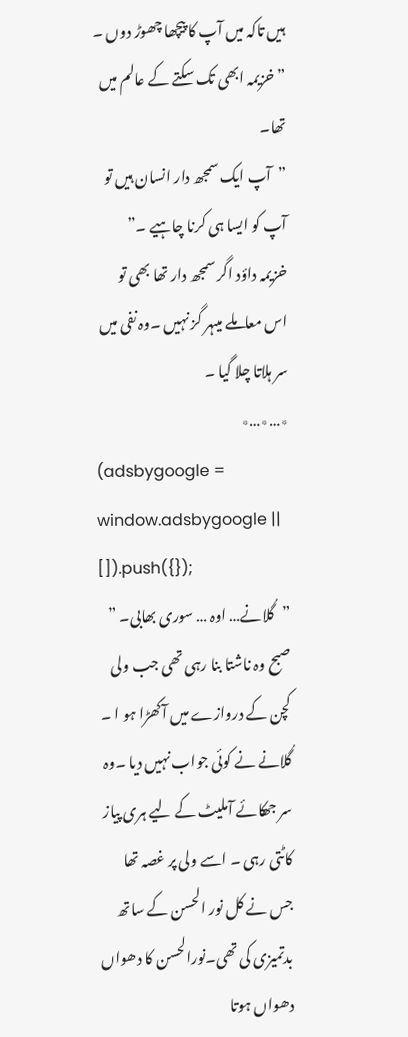ہیں تاکہ میں آپ کا پیچھا چھوڑ دوں ۔ ” خزیمہ ابھی تک سکتے کے عالم میں تھا۔
”آپ ایک سمجھ دار انسان ہیں تو آپ کو ایسا ہی کرنا چاہیے ۔”
خزیمہ داؤد اگر سمجھ دار تھا بھی تو اس معاملے میںہر گز نہیں ۔وہ نفی میں سر ہلاتا چلا گیا ۔
٭…٭…٭
(adsbygoogle = window.adsbygoogle || []).push({});
”گُلانے… اوہ … سوری بھابی۔ ” صبح وہ ناشتا بنا رہی تھی جب ولی کچن کے دروازے میں آکھڑا ہو ا ۔ گُلانے نے کوئی جواب نہیں دیا ۔وہ سر جھکائے آملیٹ کے لیے ہری پیاز کاٹتی رہی ۔ اسے ولی پر غصہ تھا جس نے کل نور الحسن کے ساتھ بدتمیزی کی تھی۔نورالحسن کا دھواں دھواں ہوتا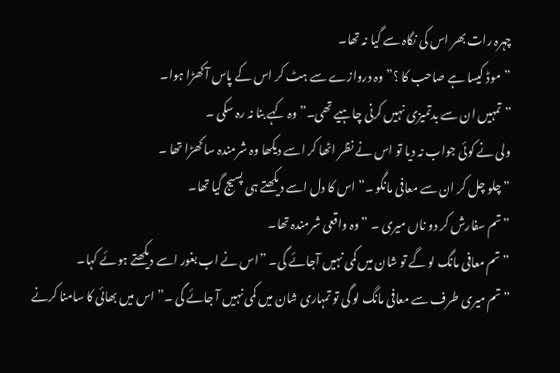چہرہ رات بھر اس کی نگاہ سے گیا نہ تھا۔
”موڈ کیسا ہے صاحب کا ؟” وہ دروازے سے ہٹ کر اس کے پاس آکھڑا ہوا۔
”تمہیں ان سے بدتمیزی نہیں کرنی چاہیے تھی۔” وہ کہے بنا نہ رہ سکی ۔
ولی نے کوئی جواب نہ دیا تو اس نے نظر اٹھا کر اسے دیکھا وہ شرمندہ سا کھڑا تھا ۔
”چلو چل کر ان سے معافی مانگو ۔” اس کا دل اسے دیکھتے ہی پسیج گیا تھا۔
”تم سفارش کر دو ناں میری ۔ ”وہ واقعی شرمندہ تھا۔
”تم معافی مانگ لو گے تو شان میں کمی نہیں آجائے گی۔ ”اس نے اب بغور اسے دیکھتے ہوئے کہا۔
”تم میری طرف سے معافی مانگ لو گی تو تمہاری شان میں کمی نہیں آ جائے گی ۔” اس میں بھائی کا سامنا کرنے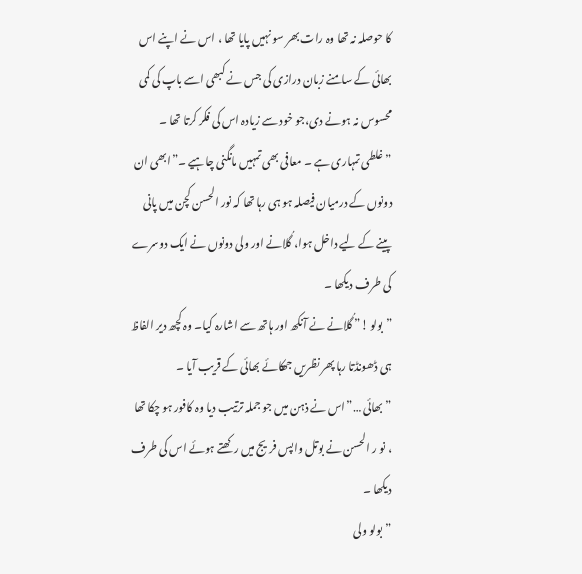کا حوصلہ نہ تھا وہ رات بھر سو نہیں پایا تھا ، اس نے اپنے اس بھائی کے سامنے زبان درازی کی جس نے کبھی اسے باپ کی کمی محسوس نہ ہونے دی،جو خود سے زیادہ اس کی فکر کرتا تھا ۔
”غلطی تمہاری ہے ۔ معافی بھی تمہیں مانگنی چاہیے ۔”ابھی ان دونوں کے درمیان فیصلہ ہو ہی رہا تھا کہ نور الحسن کچن میں پانی پینے کے لیے داخل ہوا، گُلانے اور ولی دونوں نے ایک دوسرے کی طرف دیکھا ۔
”بولو !” گُلانے نے آنکھ اور ہاتھ سے اشارہ کیا۔ وہ کچھ دیر الفاظ ہی ڈھونڈتا رہا پھر نظریں جھکائے بھائی کے قریب آیا ۔
” بھائی …”اس نے ذہن میں جو جملہ ترتیب دیا وہ کافور ہو چکا تھا ، نو ر الحسن نے بوتل واپس فریج میں رکھتے ہوئے اس کی طرف دیکھا ۔
”بولو ولی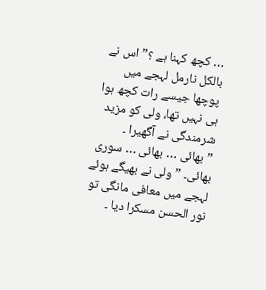… کچھ کہنا ہے ؟” اس نے بالکل نارمل لہجے میں پوچھا جیسے رات کچھ ہوا ہی نہیں تھا، ولی کو مزید شرمندگی نے آگھیرا ۔
”بھائی … بھائی … سوری بھائی۔ ” ولی نے بھیگے ہوئے لہجے میں معافی مانگی تو نور الحسن مسکرا دیا ۔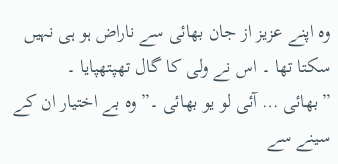وہ اپنے عزیز از جان بھائی سے ناراض ہو ہی نہیں سکتا تھا ۔ اس نے ولی کا گال تھپتھپایا ۔
”بھائی … آئی لو یو بھائی ۔” وہ بے اختیار ان کے سینے سے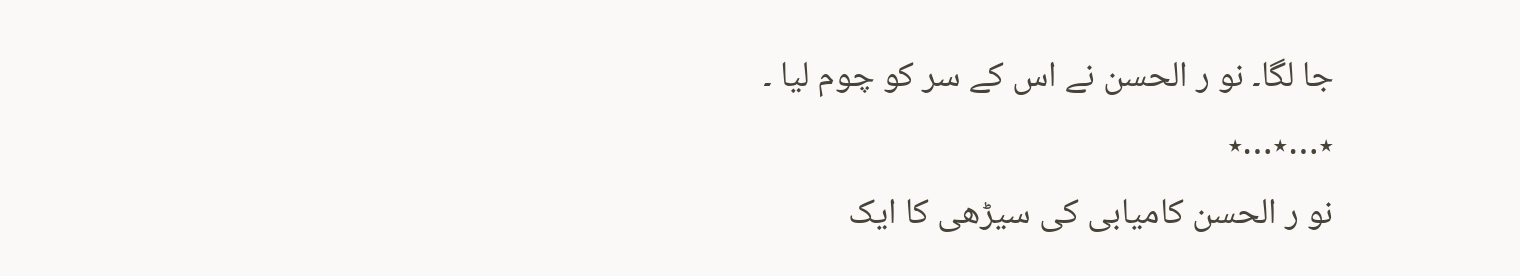جا لگا۔ نو ر الحسن نے اس کے سر کو چوم لیا ۔
٭…٭…٭
نو ر الحسن کامیابی کی سیڑھی کا ایک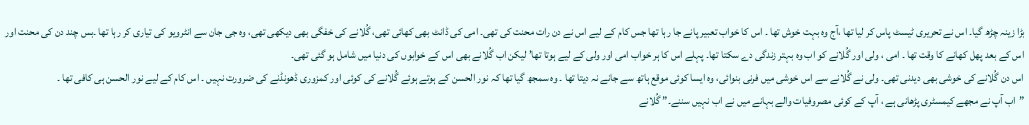بڑا زینہ چڑھ گیا۔ اس نے تحریری ٹیسٹ پاس کر لیا تھا ،آج وہ بہت خوش تھا ۔ اس کا خواب تعبیر پانے جا رہا تھا جس کام کے لیے اس نے دن رات محنت کی تھی۔ امی کی ڈانٹ بھی کھائی تھی، گُلانے کی خفگی بھی دیکھی تھی، وہ جی جان سے انٹرویو کی تیاری کر رہا تھا ۔بس چند دن کی محنت اور اس کے بعد پھل کھانے کا وقت تھا ۔ امی ، ولی اور گُلانے کو اب وہ بہتر زندگی دے سکتا تھا۔ پہلے اس کا ہر خواب امی اور ولی کے لیے ہوتا تھا’ لیکن اب گُلانے بھی اس کے خوابوں کی دنیا میں شامل ہو گئی تھی۔
اس دن گُلانے کی خوشی بھی دیدنی تھی۔ ولی نے گُلانے سے اس خوشی میں فرنی بنوائی، وہ ایسا کوئی موقع ہاتھ سے جانے نہ دیتا تھا ۔ وہ سمجھ گیا تھا کہ نور الحسن کے ہوتے ہوئے گُلانے کی کوئی اور کمزوری ڈھونڈنے کی ضرورت نہیں ۔ اس کام کے لیے نور الحسن ہی کافی تھا ۔
”اب آپ نے مجھے کیمسٹری پڑھانی ہے ، آپ کے کوئی مصروفیات والے بہانے میں نے اب نہیں سننے۔” گُلانے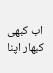اب کبھی کبھار اپنا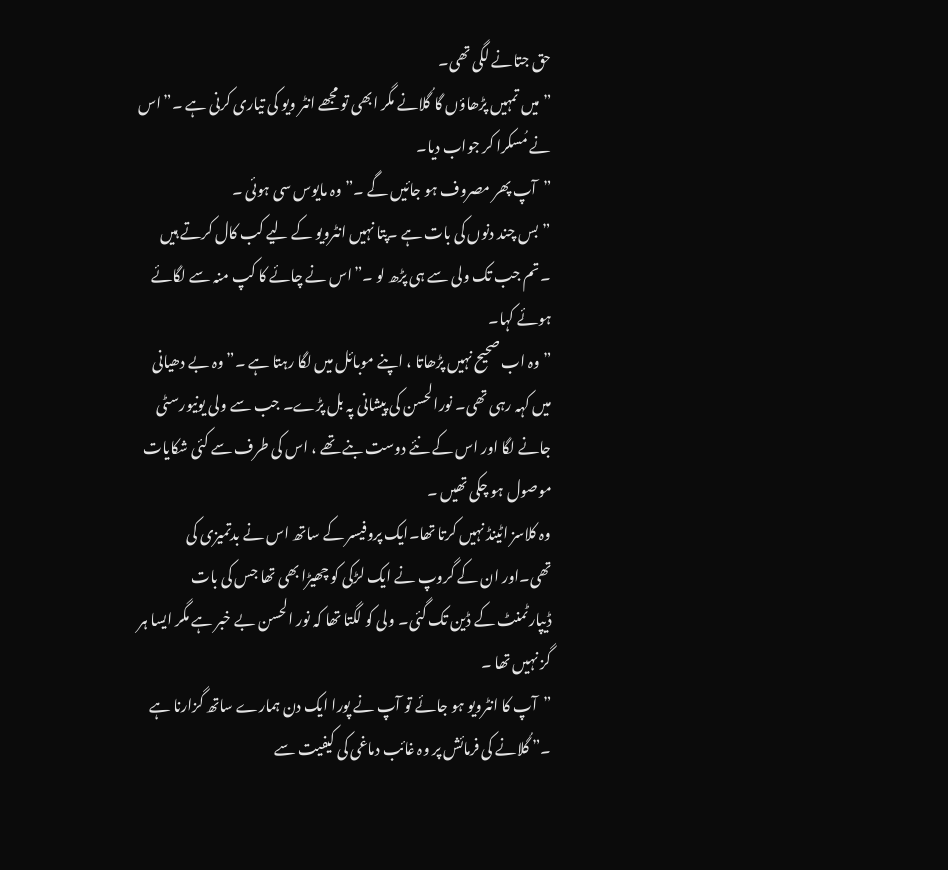حق جتانے لگی تھی۔
”میں تمہیں پڑھاؤں گا گُلانے مگر ابھی تو مجھے انٹر ویو کی تیاری کرنی ہے ۔”اس نے مُسکرا کر جواب دیا۔
”آپ پھر مصروف ہو جائیں گے ۔” وہ مایوس سی ہوئی ۔
”بس چند دنوں کی بات ہے ۔پتا نہیں انٹرویو کے لیے کب کال کرتے ہیں ۔تم جب تک ولی سے ہی پڑھ لو ۔”اس نے چائے کا کپ منہ سے لگائے ہوئے کہا۔
” وہ اب صحیح نہیں پڑھاتا ، اپنے موبائل میں لگا رہتا ہے ۔”وہ بے دھیانی میں کہہ رہی تھی۔ نورالحسن کی پیشانی پہ بل پڑے۔ جب سے ولی یونیورسٹی جانے لگا اور اس کے نئے دوست بنے تھے ، اس کی طرف سے کئی شکایات موصول ہو چکی تھیں ۔
وہ کلاسز اٹینڈ نہیں کرتا تھا۔ایک پروفیسر کے ساتھ اس نے بدتمیزی کی تھی۔اور ان کے گروپ نے ایک لڑکی کو چھیڑا بھی تھا جس کی بات ڈیپارٹمنٹ کے ڈین تک گئی۔ ولی کو لگتا تھا کہ نور الحسن بے خبر ہے مگر ایسا ہر گز نہیں تھا ۔
”آپ کا انٹرویو ہو جائے تو آپ نے پورا ایک دن ہمارے ساتھ گزارنا ہے ۔” گُلانے کی فرمائش پر وہ غائب دماغی کی کیفیت سے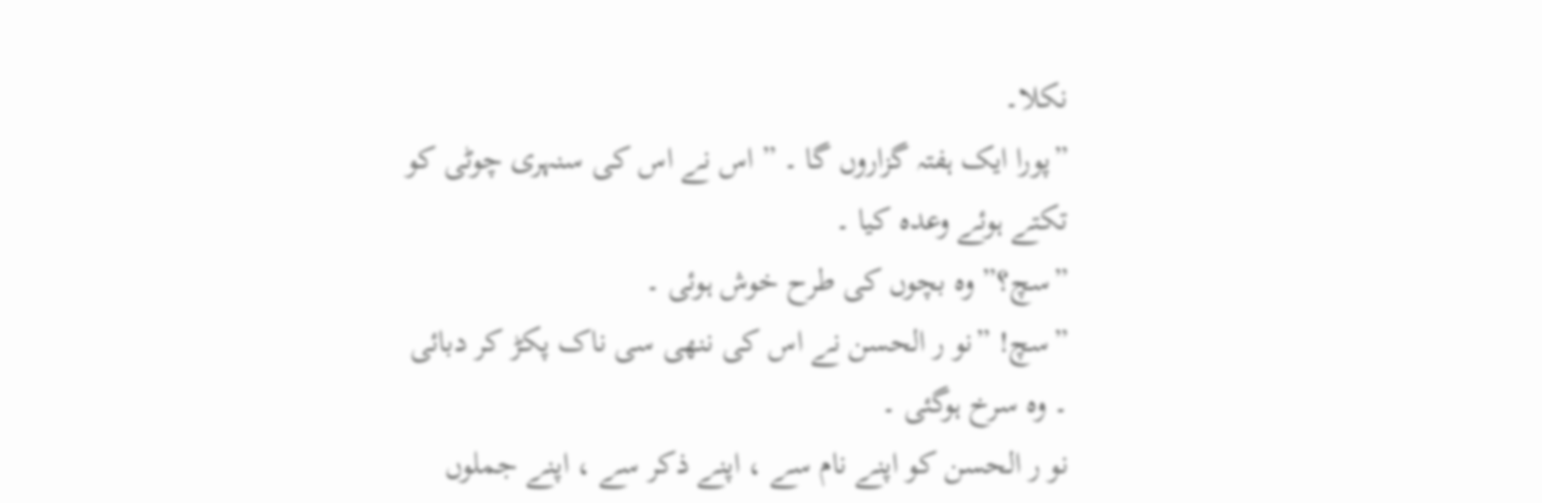نکلا۔
”پورا ایک ہفتہ گزاروں گا ۔ ” اس نے اس کی سنہری چوٹی کو تکتے ہوئے وعدہ کیا ۔
”سچ؟” وہ بچوں کی طرح خوش ہوئی ۔
”سچ! ”نو ر الحسن نے اس کی ننھی سی ناک پکڑ کر دبائی ۔ وہ سرخ ہوگئی ۔
نو ر الحسن کو اپنے نام سے ، اپنے ذکر سے ، اپنے جملوں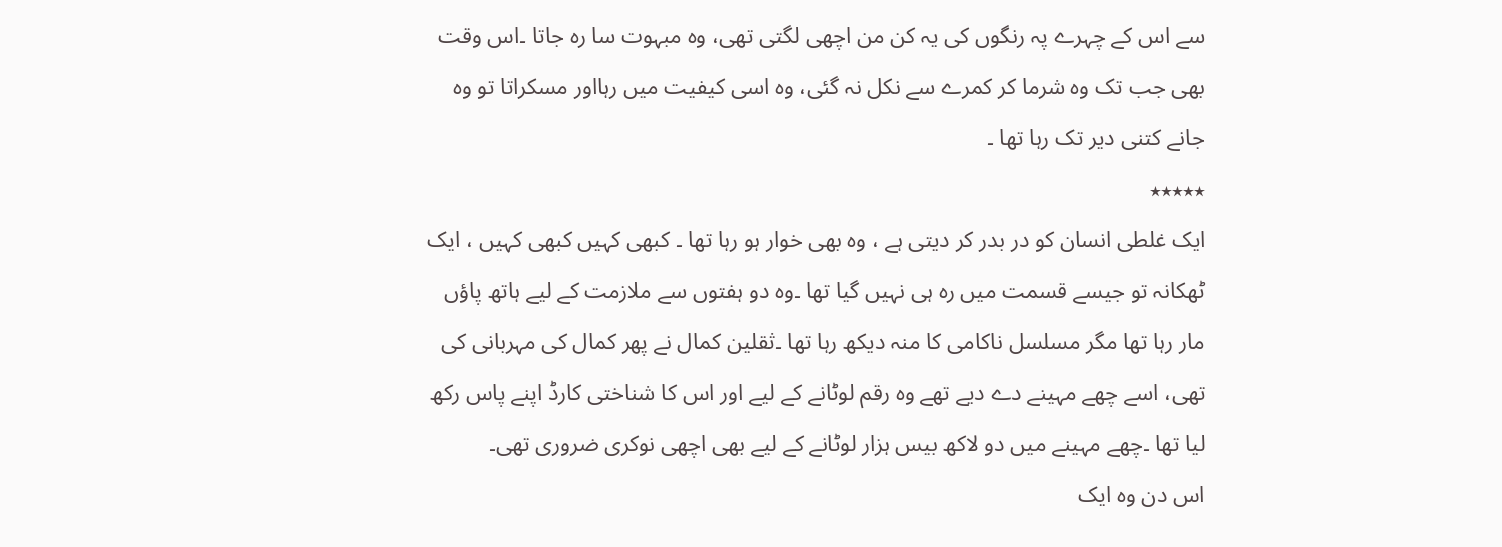سے اس کے چہرے پہ رنگوں کی یہ کن من اچھی لگتی تھی، وہ مبہوت سا رہ جاتا ۔اس وقت بھی جب تک وہ شرما کر کمرے سے نکل نہ گئی، وہ اسی کیفیت میں رہااور مسکراتا تو وہ جانے کتنی دیر تک رہا تھا ۔
٭٭٭٭٭
ایک غلطی انسان کو در بدر کر دیتی ہے ، وہ بھی خوار ہو رہا تھا ۔ کبھی کہیں کبھی کہیں ، ایک ٹھکانہ تو جیسے قسمت میں رہ ہی نہیں گیا تھا ۔وہ دو ہفتوں سے ملازمت کے لیے ہاتھ پاؤں مار رہا تھا مگر مسلسل ناکامی کا منہ دیکھ رہا تھا ۔ثقلین کمال نے پھر کمال کی مہربانی کی تھی، اسے چھے مہینے دے دیے تھے وہ رقم لوٹانے کے لیے اور اس کا شناختی کارڈ اپنے پاس رکھ لیا تھا ۔چھے مہینے میں دو لاکھ بیس ہزار لوٹانے کے لیے بھی اچھی نوکری ضروری تھی۔
اس دن وہ ایک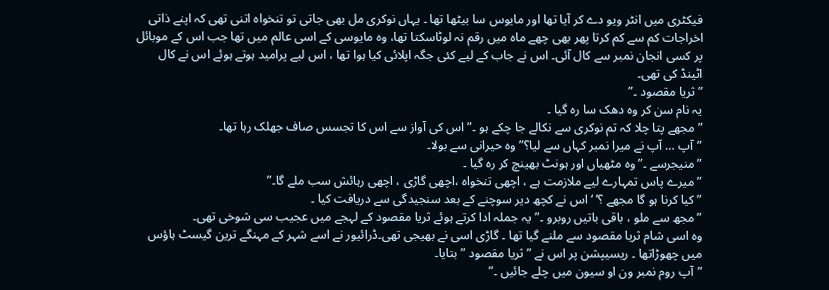فیکٹری میں انٹر ویو دے کر آیا تھا اور مایوس سا بیٹھا تھا ۔ یہاں نوکری مل بھی جاتی تو تنخواہ اتنی تھی کہ اپنے ذاتی اخراجات کم سے کم کرتا پھر بھی چھے ماہ میں رقم نہ لوٹاسکتا تھا، وہ مایوسی کے اسی عالم میں تھا جب اس کے موبائل پر کسی انجان نمبر سے کال آئی۔ اس نے جاب کے لیے کئی جگہ اپلائی کیا ہوا تھا ، اس لیے پرامید ہوتے ہوئے اس نے کال اٹینڈ کی تھی۔
”ثریا مقصود ۔”
یہ نام سن کر وہ دھک سا رہ گیا ۔
”مجھے پتا چلا کہ تم نوکری سے نکالے جا چکے ہو ۔”اس کی آواز سے اس کا تجسس صاف جھلک رہا تھا۔
”آپ … آپ نے میرا نمبر کہاں سے لیا؟”وہ حیرانی سے بولا۔
”منیجرسے ۔”وہ مٹھیاں اور ہونٹ بھینچ کر رہ گیا ۔
”میرے پاس تمہارے لیے ملازمت ہے ، اچھی تنخواہ ،اچھی گاڑی ، اچھی رہائش سب ملے گا۔”
”کیا کرنا ہو گا مجھے ؟’ ‘ اس نے کچھ دیر سوچنے کے بعد سنجیدگی سے دریافت کیا ۔
”مجھ سے ملو ، باقی باتیں روبرو ۔”یہ جملہ ادا کرتے ہوئے ثریا مقصود کے لہجے میں عجیب سی شوخی تھی۔
وہ اسی شام ثریا مقصود سے ملنے گیا تھا ۔ گاڑی اسی نے بھیجی تھی۔ڈرائیور نے اسے شہر کے مہنگے ترین گیسٹ ہاؤس میں چھوڑاتھا ۔ ریسیپشن پر اس نے ”ثریا مقصود ” بتایا۔
”آپ روم نمبر ون او سیون میں چلے جائیں ۔”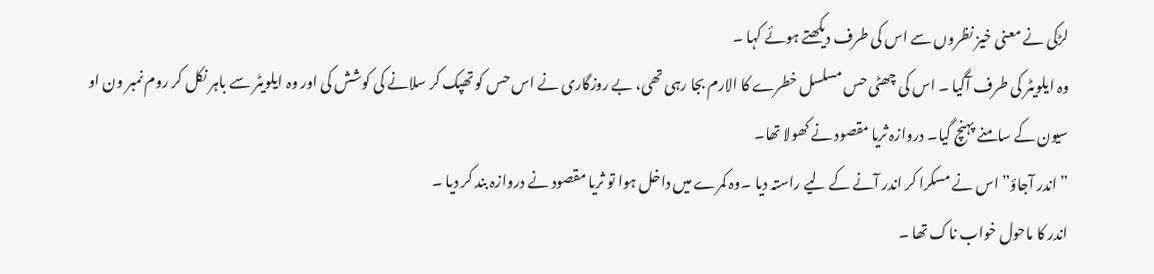لڑکی نے معنی خیز نظروں سے اس کی طرف دیکھتے ہوئے کہا ۔
وہ ایلویٹر کی طرف آگیا ۔ اس کی چھٹی حس مسلسل خطرے کا الارم بجا رہی تھی، بے روزگاری نے اس حس کو تھپک کر سلانے کی کوشش کی اور وہ ایلویٹر سے باہر نکل کر روم نمبر ون او سیون کے سامنے پہنچ گیا۔ دروازہ ثریا مقصود نے کھولا تھا۔
”اندر آجاؤ” اس نے مسکرا کر اندر آنے کے لیے راستہ دیا ۔وہ کمرے میں داخل ہوا تو ثریا مقصود نے دروازہ بند کر دیا ۔
اندر کا ماحول خواب ناک تھا ۔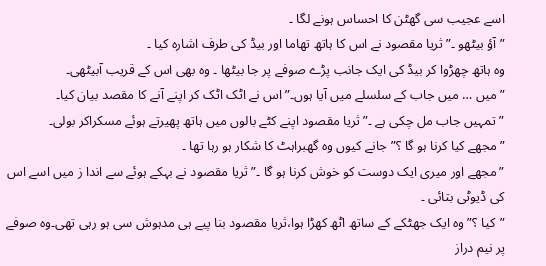اسے عجیب سی گھٹن کا احساس ہونے لگا ۔
”آؤ بیٹھو ۔” ثریا مقصود نے اس کا ہاتھ تھاما اور بیڈ کی طرف اشارہ کیا ۔
وہ ہاتھ چھڑوا کر بیڈ کی ایک جانب پڑے صوفے پر جا بیٹھا ۔ وہ بھی اس کے قریب آبیٹھی۔
”میں … میں جاب کے سلسلے میں آیا ہوں۔” اس نے اٹک اٹک کر اپنے آنے کا مقصد بیان کیا۔
”تمہیں جاب مل چکی ہے ۔” ثریا مقصود اپنے کٹے بالوں میں ہاتھ پھیرتے ہوئے مسکراکر بولی۔
”مجھے کیا کرنا ہو گا ؟” جانے کیوں وہ گھبراہٹ کا شکار ہو رہا تھا ۔
”مجھے اور میری ایک دوست کو خوش کرنا ہو گا ۔” ثریا مقصود نے بہکے ہوئے سے اندا ز میں اسے اس کی ڈیوٹی بتائی ۔
”کیا ؟”وہ ایک جھٹکے کے ساتھ اٹھ کھڑا ہوا،ثریا مقصود بنا پیے ہی مدہوش سی ہو رہی تھی۔وہ صوفے پر نیم دراز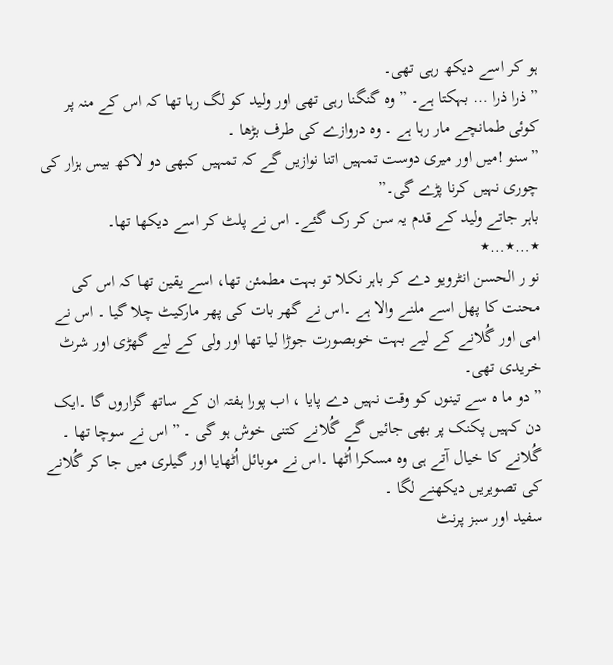ہو کر اسے دیکھ رہی تھی۔
”ذرا ذرا … بہکتا ہے۔ ” وہ گنگنا رہی تھی اور ولید کو لگ رہا تھا کہ اس کے منہ پر کوئی طمانچے مار رہا ہے ۔ وہ دروازے کی طرف بڑھا ۔
”سنو !میں اور میری دوست تمہیں اتنا نوازیں گے کہ تمہیں کبھی دو لاکھ بیس ہزار کی چوری نہیں کرنا پڑے گی۔”
باہر جاتے ولید کے قدم یہ سن کر رک گئے۔ اس نے پلٹ کر اسے دیکھا تھا۔
٭…٭…٭
نو ر الحسن انٹرویو دے کر باہر نکلا تو بہت مطمئن تھا، اسے یقین تھا کہ اس کی محنت کا پھل اسے ملنے والا ہے ۔اس نے گھر بات کی پھر مارکیٹ چلا گیا ۔ اس نے امی اور گُلانے کے لیے بہت خوبصورت جوڑا لیا تھا اور ولی کے لیے گھڑی اور شرٹ خریدی تھی۔
”دو ما ہ سے تینوں کو وقت نہیں دے پایا ، اب پورا ہفتہ ان کے ساتھ گزاروں گا ۔ایک دن کہیں پکنک پر بھی جائیں گے گُلانے کتنی خوش ہو گی ۔ ” اس نے سوچا تھا ۔
گُلانے کا خیال آتے ہی وہ مسکرا اُٹھا ۔اس نے موبائل اُٹھایا اور گیلری میں جا کر گُلانے کی تصویریں دیکھنے لگا ۔
سفید اور سبز پرنٹ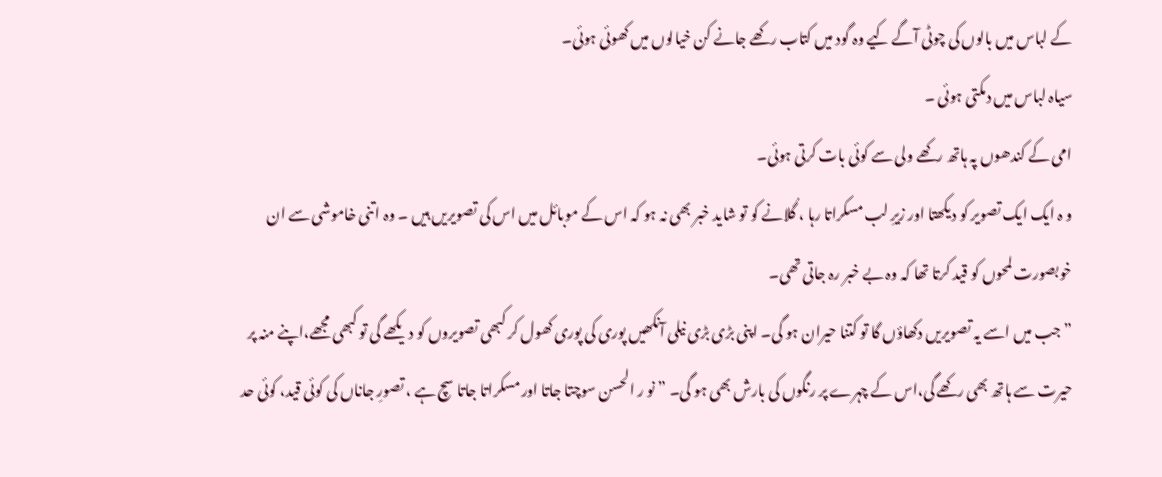کے لباس میں بالوں کی چوٹی آگے کیے وہ گود میں کتاب رکھے جانے کن خیالوں میں کھوئی ہوئی۔
سیاہ لباس میں دمکتی ہوئی ۔
امی کے کندھوں پہ ہاتھ رکھے ولی سے کوئی بات کرتی ہوئی۔
و ہ ایک ایک تصویر کو دیکھتا اور زیرِ لب مسکراتا رہا ، گُلانے کو تو شاید خبر بھی نہ ہو کہ اس کے موبائل میں اس کی تصویریں ہیں ۔ وہ اتنی خاموشی سے ان خوبصورت لمحوں کو قید کرتا تھا کہ وہ بے خبر رہ جاتی تھی۔
”جب میں اسے یہ تصویریں دکھاؤں گا تو کتنا حیران ہو گی۔ اپنی بڑی بڑی نیلی آنکھیں پوری کی پوری کھول کر کبھی تصویروں کو دیکھے گی تو کبھی مجھے،اپنے منہ پر حیرت سے ہاتھ بھی رکھے گی،اس کے چہرے پر رنگوں کی بارش بھی ہو گی۔ ” نو ر الحسن سوچتا جاتا اور مسکراتا جاتا سچ ہے ، تصورِ جاناں کی کوئی قید، کوئی حد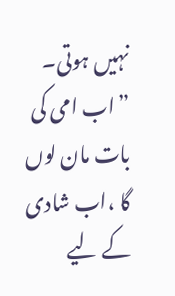نہیں ہوتی۔
”اب امی کی بات مان لوں گا ،اب شادی کے لیے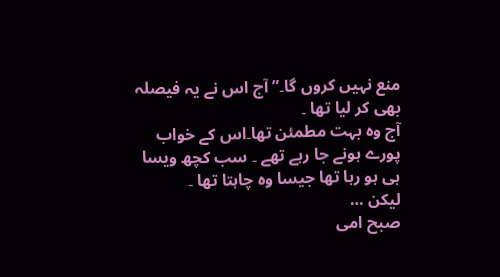منع نہیں کروں گا۔” آج اس نے یہ فیصلہ بھی کر لیا تھا ۔
آج وہ بہت مطمئن تھا۔اس کے خواب پورے ہونے جا رہے تھے ۔ سب کچھ ویسا ہی ہو رہا تھا جیسا وہ چاہتا تھا ۔
لیکن …
صبح امی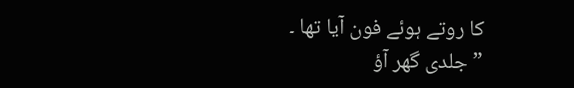کا روتے ہوئے فون آیا تھا ۔
”جلدی گھر آؤ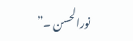نورالحسن ۔”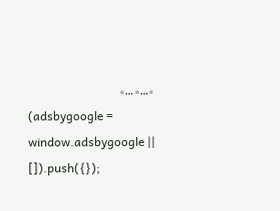٭…٭…٭
(adsbygoogle = window.adsbygoogle || []).push({});